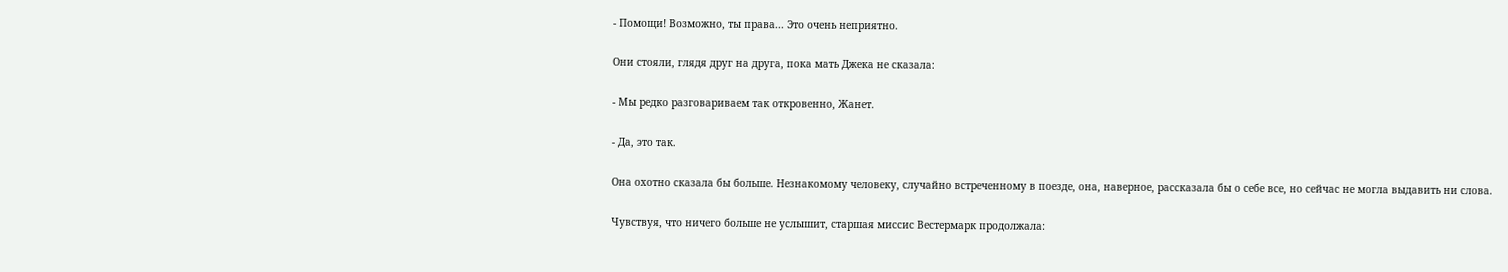- Помощи! Возможно, ты права... Это очень неприятно.

Они стояли, глядя друг на друга, пока мать Джека не сказала:

- Мы редко разговариваем так откровенно, Жанет.

- Да, это так.

Она охотно сказала бы больше. Незнакомому человеку, случайно встреченному в поезде, она, наверное, рассказала бы о себе все, но сейчас не могла выдавить ни слова.

Чувствуя, что ничего больше не услышит, старшая миссис Вестермарк продолжала: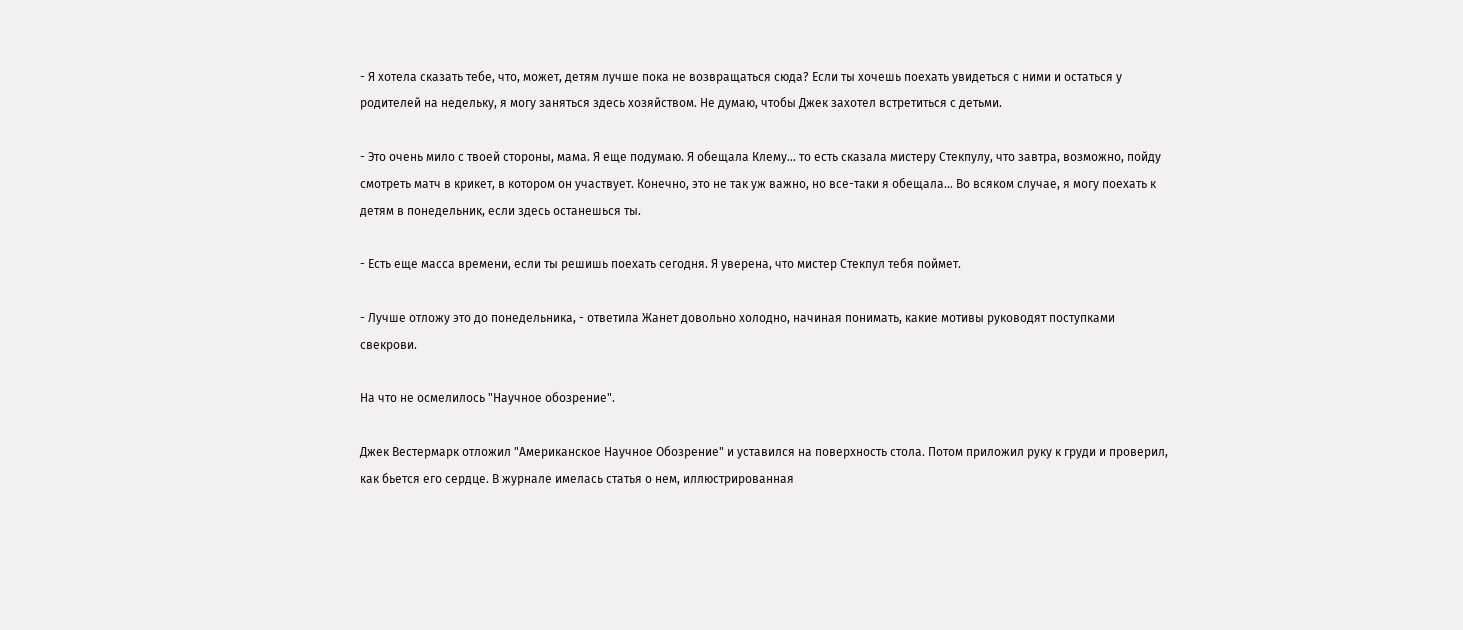- Я хотела сказать тебе, что, может, детям лучше пока не возвращаться сюда? Если ты хочешь поехать увидеться с ними и остаться у родителей на недельку, я могу заняться здесь хозяйством. Не думаю, чтобы Джек захотел встретиться с детьми.

- Это очень мило с твоей стороны, мама. Я еще подумаю. Я обещала Клему... то есть сказала мистеру Стекпулу, что завтра, возможно, пойду смотреть матч в крикет, в котором он участвует. Конечно, это не так уж важно, но все-таки я обещала... Во всяком случае, я могу поехать к детям в понедельник, если здесь останешься ты.

- Есть еще масса времени, если ты решишь поехать сегодня. Я уверена, что мистер Стекпул тебя поймет.

- Лучше отложу это до понедельника, - ответила Жанет довольно холодно, начиная понимать, какие мотивы руководят поступками свекрови.

На что не осмелилось "Научное обозрение".

Джек Вестермарк отложил "Американское Научное Обозрение" и уставился на поверхность стола. Потом приложил руку к груди и проверил, как бьется его сердце. В журнале имелась статья о нем, иллюстрированная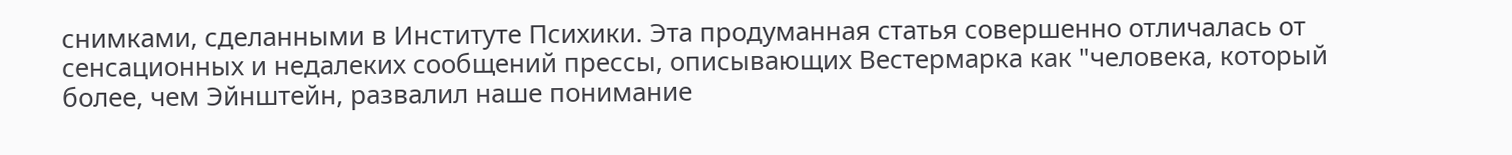снимками, сделанными в Институте Психики. Эта продуманная статья совершенно отличалась от сенсационных и недалеких сообщений прессы, описывающих Вестермарка как "человека, который более, чем Эйнштейн, развалил наше понимание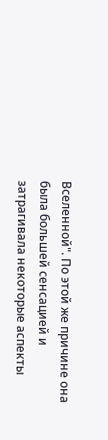Вселенной". По этой же причине она была большей сенсацией и затрагивала некоторые аспекты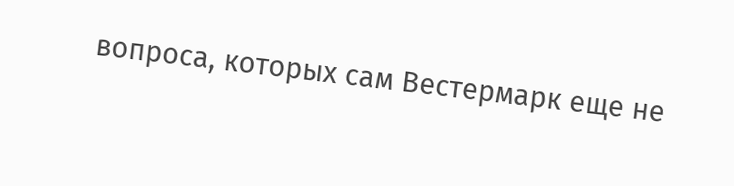вопроса, которых сам Вестермарк еще не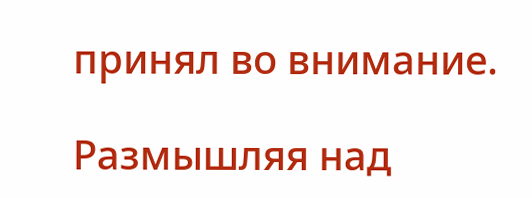принял во внимание.

Размышляя над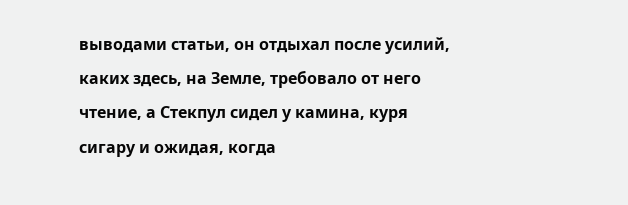выводами статьи, он отдыхал после усилий, каких здесь, на Земле, требовало от него чтение, а Стекпул сидел у камина, куря сигару и ожидая, когда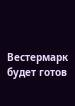Вестермарк будет готов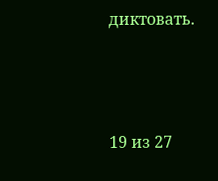диктовать.



19 из 27